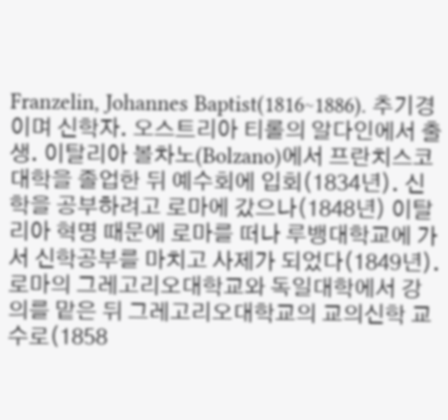Franzelin, Johannes Baptist(1816~1886). 추기경이며 신학자. 오스트리아 티롤의 알다인에서 출생. 이탈리아 볼차노(Bolzano)에서 프란치스코대학을 졸업한 뒤 예수회에 입회(1834년). 신학을 공부하려고 로마에 갔으나(1848년) 이탈리아 혁명 때문에 로마를 떠나 루뱅대학교에 가서 신학공부를 마치고 사제가 되었다(1849년). 로마의 그레고리오대학교와 독일대학에서 강의를 맡은 뒤 그레고리오대학교의 교의신학 교수로(1858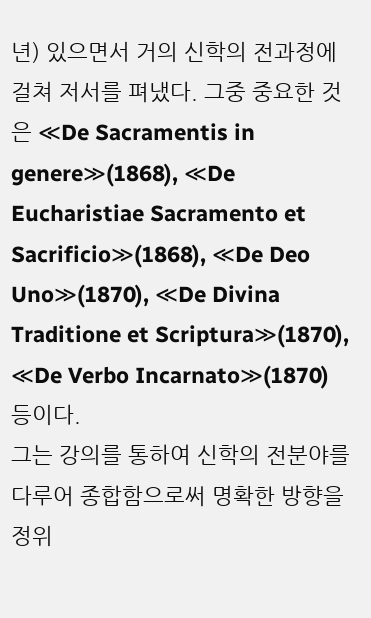년) 있으면서 거의 신학의 전과정에 걸쳐 저서를 펴냈다. 그중 중요한 것은 ≪De Sacramentis in genere≫(1868), ≪De Eucharistiae Sacramento et Sacrificio≫(1868), ≪De Deo Uno≫(1870), ≪De Divina Traditione et Scriptura≫(1870), ≪De Verbo Incarnato≫(1870) 등이다.
그는 강의를 통하여 신학의 전분야를 다루어 종합함으로써 명확한 방향을 정위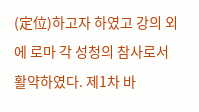(定位)하고자 하였고 강의 외에 로마 각 성청의 참사로서 활약하였다. 제1차 바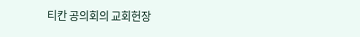티칸 공의회의 교회헌장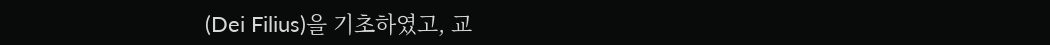(Dei Filius)을 기초하였고, 교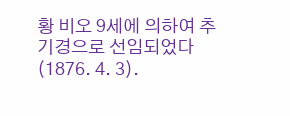황 비오 9세에 의하여 추기경으로 선임되었다(1876. 4. 3).